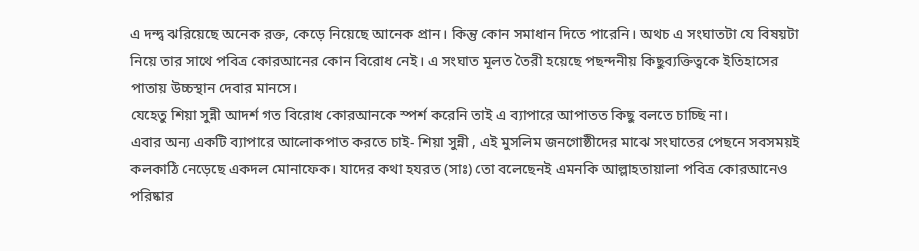এ দন্দ্ব ঝরিয়েছে অনেক রক্ত, কেড়ে নিয়েছে আনেক প্রান। কিন্তু কোন সমাধান দিতে পারেনি। অথচ এ সংঘাতটা যে বিষয়টা নিয়ে তার সাথে পবিত্র কোরআনের কোন বিরোধ নেই। এ সংঘাত মূলত তৈরী হয়েছে পছন্দনীয় কিছুব্যক্তিত্বকে ইতিহাসের পাতায় উচ্চস্থান দেবার মানসে।
যেহেতু শিয়া সুন্নী আদর্শ গত বিরোধ কোরআনকে স্পর্শ করেনি তাই এ ব্যাপারে আপাতত কিছু বলতে চাচ্ছি না।
এবার অন্য একটি ব্যাপারে আলোকপাত করতে চাই- শিয়া সুন্নী , এই মুসলিম জনগোষ্ঠীদের মাঝে সংঘাতের পেছনে সবসময়ই কলকাঠি নেড়েছে একদল মোনাফেক। যাদের কথা হযরত (সাঃ) তো বলেছেনই এমনকি আল্লাহতায়ালা পবিত্র কোরআনেও পরিষ্কার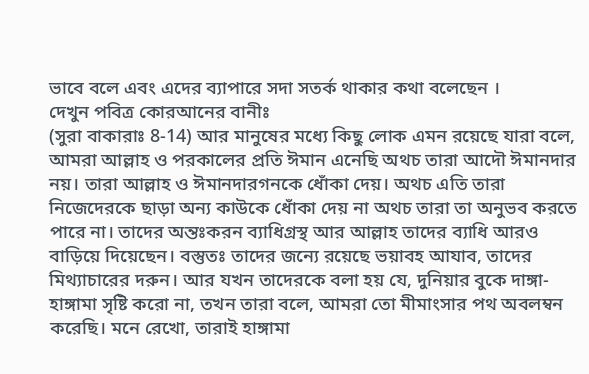ভাবে বলে এবং এদের ব্যাপারে সদা সতর্ক থাকার কথা বলেছেন ।
দেখুন পবিত্র কোরআনের বানীঃ
(সুরা বাকারাঃ 8-14) আর মানুষের মধ্যে কিছু লোক এমন রয়েছে যারা বলে, আমরা আল্লাহ ও পরকালের প্রতি ঈমান এনেছি অথচ তারা আদৌ ঈমানদার নয়। তারা আল্লাহ ও ঈমানদারগনকে ধোঁকা দেয়। অথচ এতি তারা নিজেদেরকে ছাড়া অন্য কাউকে ধোঁকা দেয় না অথচ তারা তা অনুভব করতে পারে না। তাদের অন্তঃকরন ব্যাধিগ্রস্থ আর আল্লাহ তাদের ব্যাধি আরও বাড়িয়ে দিয়েছেন। বস্তুতঃ তাদের জন্যে রয়েছে ভয়াবহ আযাব, তাদের মিথ্যাচারের দরুন। আর যখন তাদেরকে বলা হয় যে, দুনিয়ার বুকে দাঙ্গা-হাঙ্গামা সৃষ্টি করো না, তখন তারা বলে, আমরা তো মীমাংসার পথ অবলম্বন করেছি। মনে রেখো, তারাই হাঙ্গামা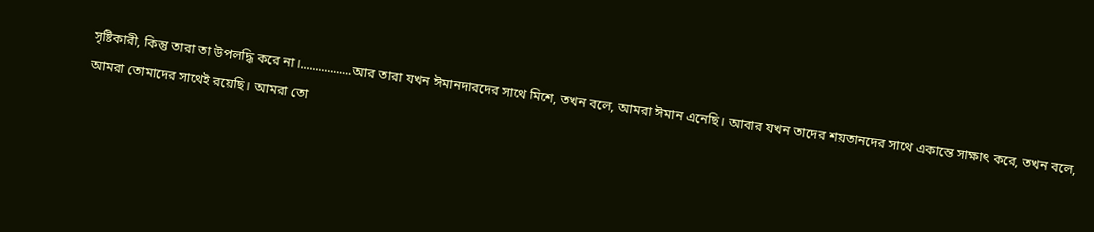সৃষ্টিকারী, কিন্তু তারা তা উপলদ্ধি করে না।.................আর তারা যখন ঈমানদারদের সাথে মিশে, তখন বলে, আমরা ঈমান এনেছি। আবার যখন তাদের শয়তানদের সাথে একান্তে সাক্ষাৎ করে, তখন বলে, আমরা তোমাদের সাথেই রয়েছি। আমরা তো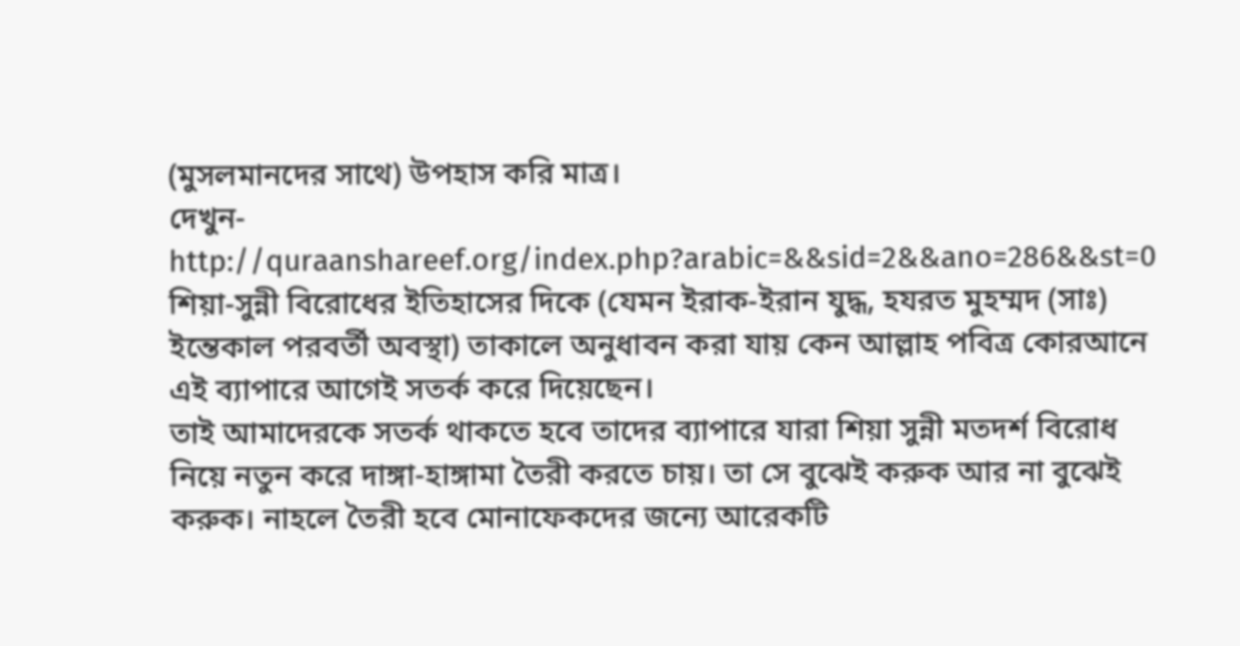(মুসলমানদের সাথে) উপহাস করি মাত্র।
দেখুন-http://quraanshareef.org/index.php?arabic=&&sid=2&&ano=286&&st=0
শিয়া-সুন্নী বিরোধের ইতিহাসের দিকে (যেমন ইরাক-ইরান যুদ্ধ, হযরত মুহম্মদ (সাঃ) ইন্তেকাল পরবর্তী অবস্থা) তাকালে অনুধাবন করা যায় কেন আল্লাহ পবিত্র কোরআনে এই ব্যাপারে আগেই সতর্ক করে দিয়েছেন।
তাই আমাদেরকে সতর্ক থাকতে হবে তাদের ব্যাপারে যারা শিয়া সুন্নী মতদর্শ বিরোধ নিয়ে নতুন করে দাঙ্গা-হাঙ্গামা তৈরী করতে চায়। তা সে বুঝেই করুক আর না বুঝেই করুক। নাহলে তৈরী হবে মোনাফেকদের জন্যে আরেকটি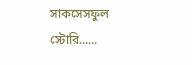সাকসেসফুল স্টোরি......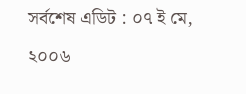সর্বশেষ এডিট : ০৭ ই মে, ২০০৬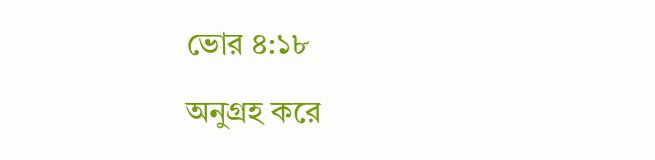ভোর ৪:১৮

অনুগ্রহ করে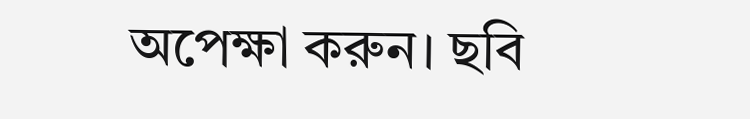অপেক্ষা করুন। ছবি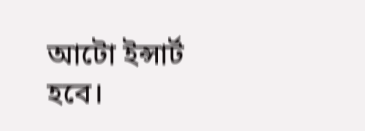আটো ইন্সার্ট হবে।